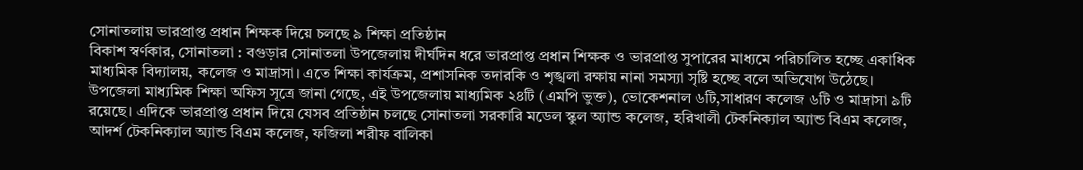সোনাতলায় ভারপ্রাপ্ত প্রধান শিক্ষক দিয়ে চলছে ৯ শিক্ষা প্রতিষ্ঠান
বিকাশ স্বর্ণকার, সোনাতলা : বগুড়ার সোনাতলা উপজেলায় দীর্ঘদিন ধরে ভারপ্রাপ্ত প্রধান শিক্ষক ও ভারপ্রাপ্ত সুপারের মাধ্যমে পরিচালিত হচ্ছে একাধিক মাধ্যমিক বিদ্যালয়, কলেজ ও মাদ্রাসা। এতে শিক্ষা কার্যক্রম, প্রশাসনিক তদারকি ও শৃঙ্খলা রক্ষায় নানা সমস্যা সৃষ্টি হচ্ছে বলে অভিযোগ উঠেছে।
উপজেলা মাধ্যমিক শিক্ষা অফিস সূত্রে জানা গেছে, এই উপজেলায় মাধ্যমিক ২৪টি (এমপি ভুক্ত), ভোকেশনাল ৬টি,সাধারণ কলেজ ৬টি ও মাদ্রাসা ৯টি রয়েছে। এদিকে ভারপ্রাপ্ত প্রধান দিয়ে যেসব প্রতিষ্ঠান চলছে সোনাতলা সরকারি মডেল স্কুল অ্যান্ড কলেজ, হরিখালী টেকনিক্যাল অ্যান্ড বিএম কলেজ, আদর্শ টেকনিক্যাল অ্যান্ড বিএম কলেজ, ফজিলা শরীফ বালিকা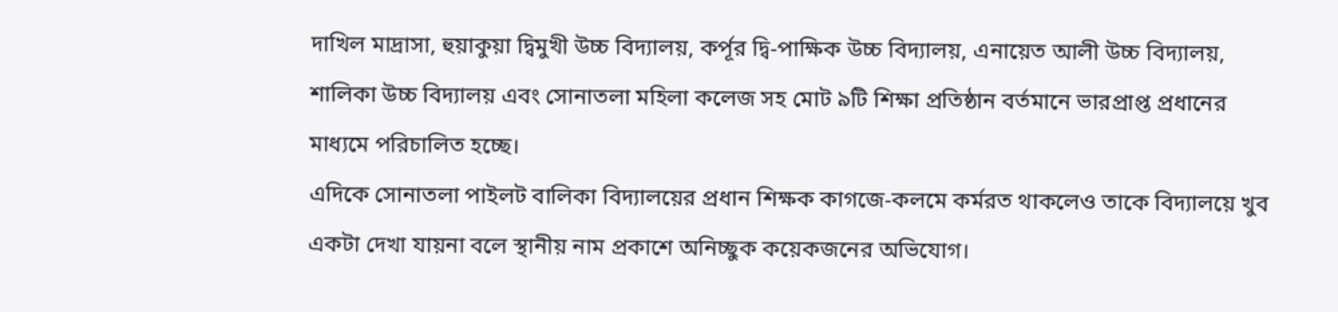দাখিল মাদ্রাসা, হুয়াকুয়া দ্বিমুখী উচ্চ বিদ্যালয়, কর্পূর দ্বি-পাক্ষিক উচ্চ বিদ্যালয়, এনায়েত আলী উচ্চ বিদ্যালয়, শালিকা উচ্চ বিদ্যালয় এবং সোনাতলা মহিলা কলেজ সহ মোট ৯টি শিক্ষা প্রতিষ্ঠান বর্তমানে ভারপ্রাপ্ত প্রধানের মাধ্যমে পরিচালিত হচ্ছে।
এদিকে সোনাতলা পাইলট বালিকা বিদ্যালয়ের প্রধান শিক্ষক কাগজে-কলমে কর্মরত থাকলেও তাকে বিদ্যালয়ে খুব একটা দেখা যায়না বলে স্থানীয় নাম প্রকাশে অনিচ্ছুক কয়েকজনের অভিযোগ।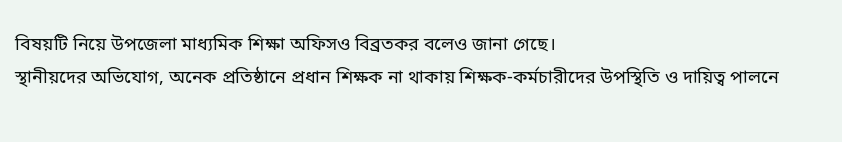বিষয়টি নিয়ে উপজেলা মাধ্যমিক শিক্ষা অফিসও বিব্রতকর বলেও জানা গেছে।
স্থানীয়দের অভিযোগ, অনেক প্রতিষ্ঠানে প্রধান শিক্ষক না থাকায় শিক্ষক-কর্মচারীদের উপস্থিতি ও দায়িত্ব পালনে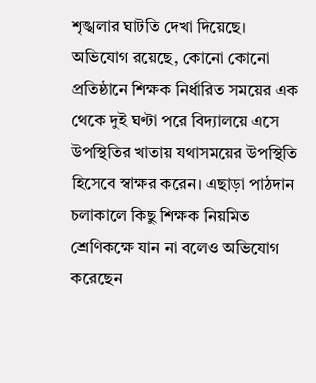শৃঙ্খলার ঘাটতি দেখা দিয়েছে।
অভিযোগ রয়েছে, কোনো কোনো প্রতিষ্ঠানে শিক্ষক নির্ধারিত সময়ের এক থেকে দুই ঘণ্টা পরে বিদ্যালয়ে এসে উপস্থিতির খাতায় যথাসময়ের উপস্থিতি হিসেবে স্বাক্ষর করেন। এছাড়া পাঠদান চলাকালে কিছু শিক্ষক নিয়মিত শ্রেণিকক্ষে যান না বলেও অভিযোগ করেছেন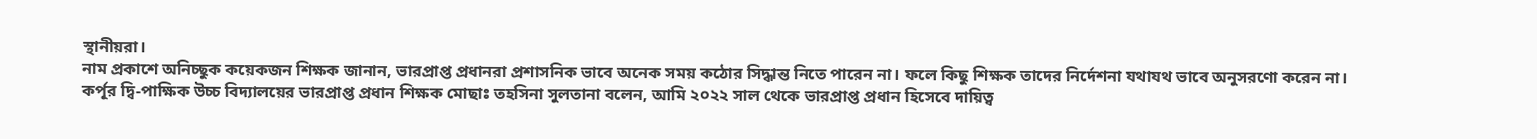স্থানীয়রা।
নাম প্রকাশে অনিচ্ছুক কয়েকজন শিক্ষক জানান, ভারপ্রাপ্ত প্রধানরা প্রশাসনিক ভাবে অনেক সময় কঠোর সিদ্ধান্ত নিতে পারেন না। ফলে কিছু শিক্ষক তাদের নির্দেশনা যথাযথ ভাবে অনুসরণো করেন না।
কর্পূর দ্বি-পাক্ষিক উচ্চ বিদ্যালয়ের ভারপ্রাপ্ত প্রধান শিক্ষক মোছাঃ তহসিনা সুলতানা বলেন, আমি ২০২২ সাল থেকে ভারপ্রাপ্ত প্রধান হিসেবে দায়িত্ব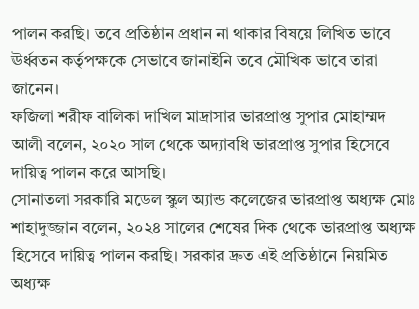পালন করছি। তবে প্রতিষ্ঠান প্রধান না থাকার বিষয়ে লিখিত ভাবে ঊর্ধ্বতন কর্তৃপক্ষকে সেভাবে জানাইনি তবে মৌখিক ভাবে তারা জানেন।
ফজিলা শরীফ বালিকা দাখিল মাদ্রাসার ভারপ্রাপ্ত সুপার মোহাম্মদ আলী বলেন, ২০২০ সাল থেকে অদ্যাবধি ভারপ্রাপ্ত সুপার হিসেবে দায়িত্ব পালন করে আসছি।
সোনাতলা সরকারি মডেল স্কুল অ্যান্ড কলেজের ভারপ্রাপ্ত অধ্যক্ষ মোঃ শাহাদুজ্জান বলেন, ২০২৪ সালের শেষের দিক থেকে ভারপ্রাপ্ত অধ্যক্ষ হিসেবে দায়িত্ব পালন করছি। সরকার দ্রুত এই প্রতিষ্ঠানে নিয়মিত অধ্যক্ষ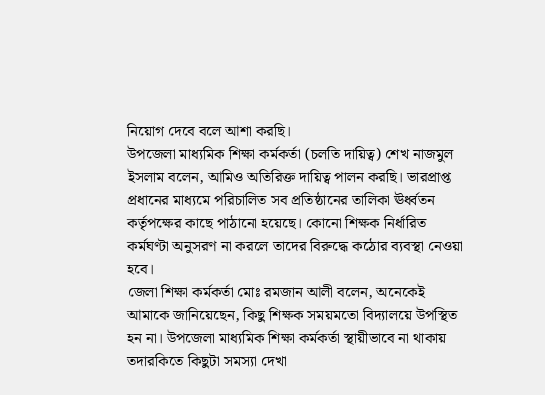নিয়োগ দেবে বলে আশা করছি।
উপজেলা মাধ্যমিক শিক্ষা কর্মকর্তা (চলতি দায়িত্ব) শেখ নাজমুল ইসলাম বলেন, আমিও অতিরিক্ত দায়িত্ব পালন করছি। ভারপ্রাপ্ত প্রধানের মাধ্যমে পরিচালিত সব প্রতিষ্ঠানের তালিকা ঊর্ধ্বতন কর্তৃপক্ষের কাছে পাঠানো হয়েছে। কোনো শিক্ষক নির্ধারিত কর্মঘণ্টা অনুসরণ না করলে তাদের বিরুদ্ধে কঠোর ব্যবস্থা নেওয়া হবে।
জেলা শিক্ষা কর্মকর্তা মোঃ রমজান আলী বলেন, অনেকেই আমাকে জানিয়েছেন, কিছু শিক্ষক সময়মতো বিদ্যালয়ে উপস্থিত হন না। উপজেলা মাধ্যমিক শিক্ষা কর্মকর্তা স্থায়ীভাবে না থাকায় তদারকিতে কিছুটা সমস্যা দেখা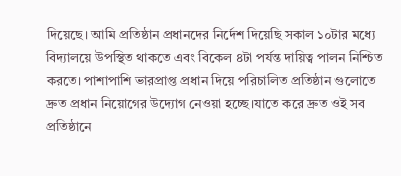দিয়েছে। আমি প্রতিষ্ঠান প্রধানদের নির্দেশ দিয়েছি সকাল ১০টার মধ্যে বিদ্যালয়ে উপস্থিত থাকতে এবং বিকেল ৪টা পর্যন্ত দায়িত্ব পালন নিশ্চিত করতে। পাশাপাশি ভারপ্রাপ্ত প্রধান দিয়ে পরিচালিত প্রতিষ্ঠান গুলোতে দ্রুত প্রধান নিয়োগের উদ্যোগ নেওয়া হচ্ছে।যাতে করে দ্রুত ওই সব প্রতিষ্ঠানে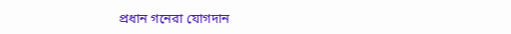প্রধান গনেরা যোগদান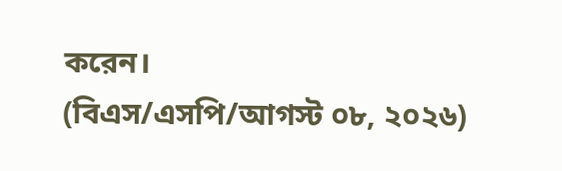করেন।
(বিএস/এসপি/আগস্ট ০৮, ২০২৬)